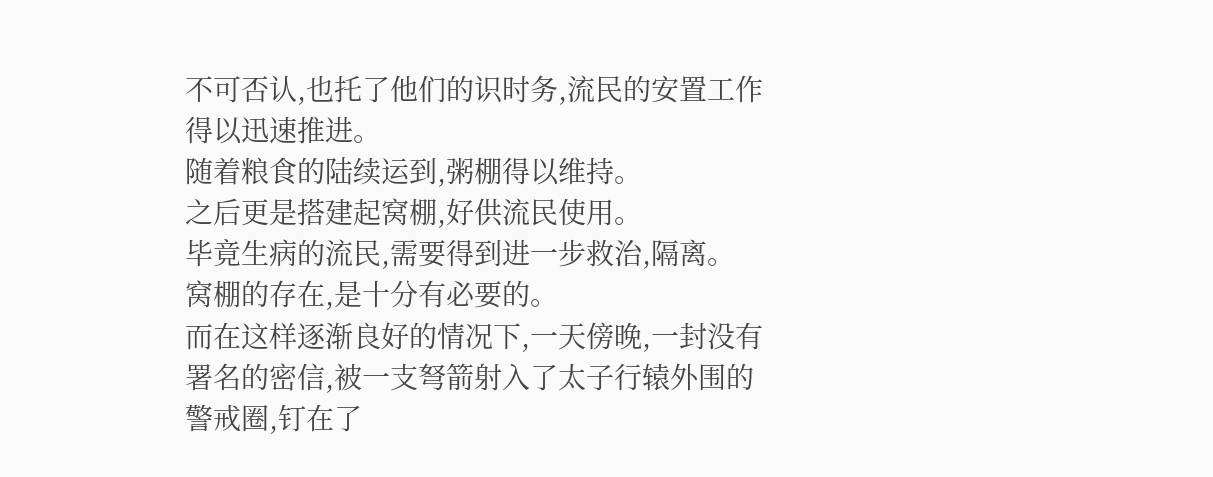不可否认,也托了他们的识时务,流民的安置工作得以迅速推进。
随着粮食的陆续运到,粥棚得以维持。
之后更是搭建起窝棚,好供流民使用。
毕竟生病的流民,需要得到进一步救治,隔离。
窝棚的存在,是十分有必要的。
而在这样逐渐良好的情况下,一天傍晚,一封没有署名的密信,被一支弩箭射入了太子行辕外围的警戒圈,钉在了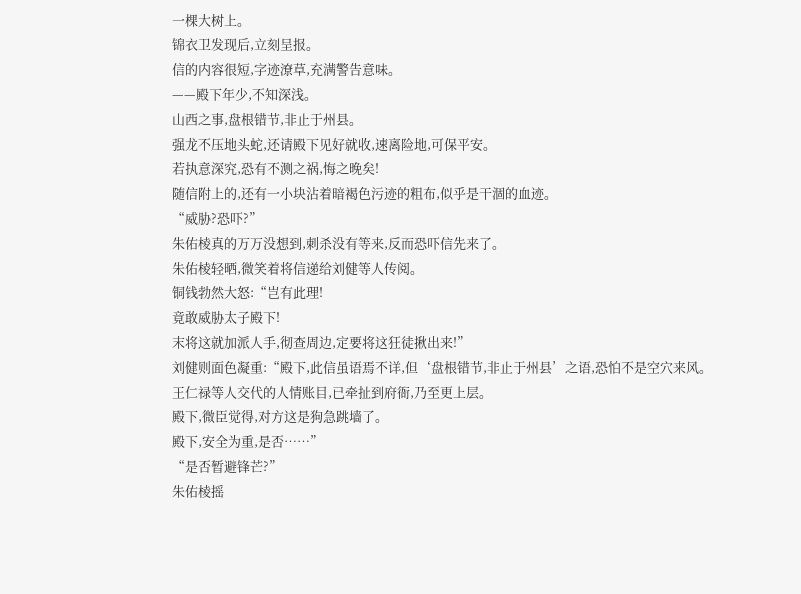一棵大树上。
锦衣卫发现后,立刻呈报。
信的内容很短,字迹潦草,充满警告意味。
——殿下年少,不知深浅。
山西之事,盘根错节,非止于州县。
强龙不压地头蛇,还请殿下见好就收,速离险地,可保平安。
若执意深究,恐有不测之祸,悔之晚矣!
随信附上的,还有一小块沾着暗褐色污迹的粗布,似乎是干涸的血迹。
“威胁?恐吓?”
朱佑棱真的万万没想到,刺杀没有等来,反而恐吓信先来了。
朱佑棱轻晒,微笑着将信递给刘健等人传阅。
铜钱勃然大怒:“岂有此理!
竟敢威胁太子殿下!
末将这就加派人手,彻查周边,定要将这狂徒揪出来!”
刘健则面色凝重:“殿下,此信虽语焉不详,但‘盘根错节,非止于州县’之语,恐怕不是空穴来风。
王仁禄等人交代的人情账目,已牵扯到府衙,乃至更上层。
殿下,微臣觉得,对方这是狗急跳墙了。
殿下,安全为重,是否……”
“是否暂避锋芒?”
朱佑棱摇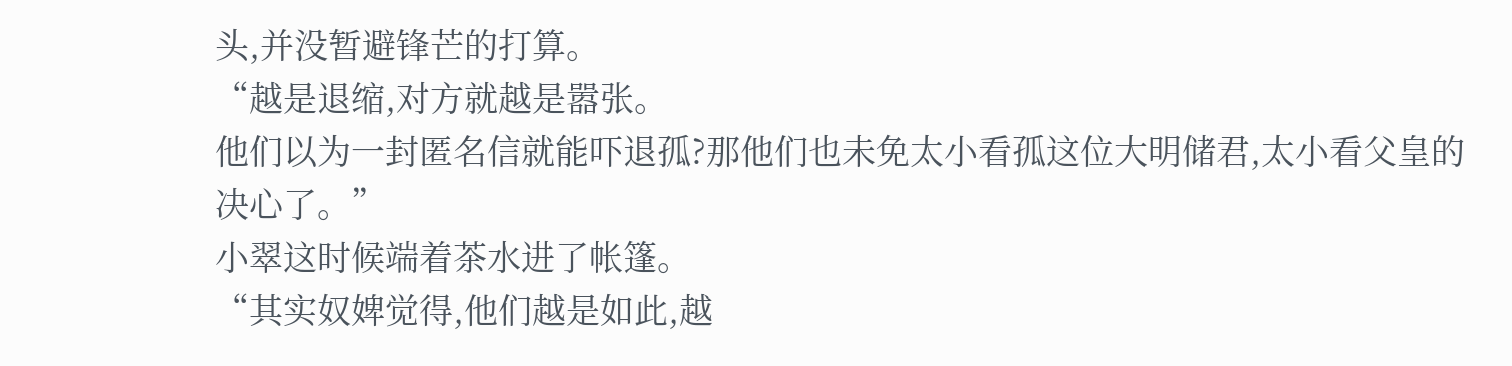头,并没暂避锋芒的打算。
“越是退缩,对方就越是嚣张。
他们以为一封匿名信就能吓退孤?那他们也未免太小看孤这位大明储君,太小看父皇的决心了。”
小翠这时候端着茶水进了帐篷。
“其实奴婢觉得,他们越是如此,越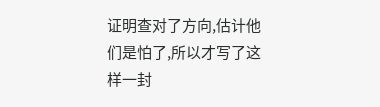证明查对了方向,估计他们是怕了,所以才写了这样一封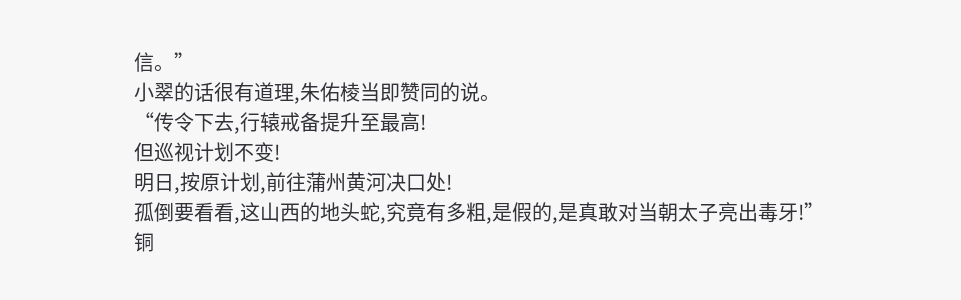信。”
小翠的话很有道理,朱佑棱当即赞同的说。
“传令下去,行辕戒备提升至最高!
但巡视计划不变!
明日,按原计划,前往蒲州黄河决口处!
孤倒要看看,这山西的地头蛇,究竟有多粗,是假的,是真敢对当朝太子亮出毒牙!”
铜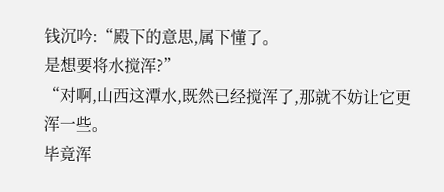钱沉吟:“殿下的意思,属下懂了。
是想要将水搅浑?”
“对啊,山西这潭水,既然已经搅浑了,那就不妨让它更浑一些。
毕竟浑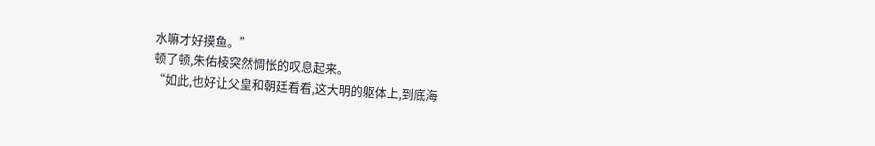水嘛才好摸鱼。”
顿了顿,朱佑棱突然惆怅的叹息起来。
“如此,也好让父皇和朝廷看看,这大明的躯体上,到底海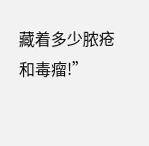藏着多少脓疮和毒瘤!”